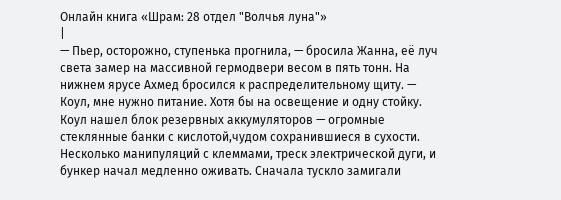Онлайн книга «Шрам: 28 отдел "Волчья луна"»
|
— Пьер, осторожно, ступенька прогнила, — бросила Жанна, её луч света замер на массивной гермодвери весом в пять тонн. На нижнем ярусе Ахмед бросился к распределительному щиту. — Коул, мне нужно питание. Хотя бы на освещение и одну стойку. Коул нашел блок резервных аккумуляторов — огромные стеклянные банки с кислотой,чудом сохранившиеся в сухости. Несколько манипуляций с клеммами, треск электрической дуги, и бункер начал медленно оживать. Сначала тускло замигали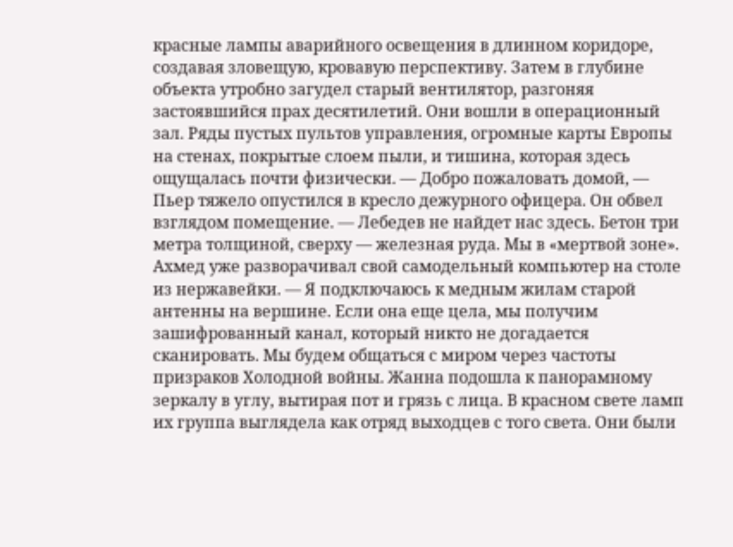красные лампы аварийного освещения в длинном коридоре, создавая зловещую, кровавую перспективу. Затем в глубине объекта утробно загудел старый вентилятор, разгоняя застоявшийся прах десятилетий. Они вошли в операционный зал. Ряды пустых пультов управления, огромные карты Европы на стенах, покрытые слоем пыли, и тишина, которая здесь ощущалась почти физически. — Добро пожаловать домой, — Пьер тяжело опустился в кресло дежурного офицера. Он обвел взглядом помещение. — Лебедев не найдет нас здесь. Бетон три метра толщиной, сверху — железная руда. Мы в «мертвой зоне». Ахмед уже разворачивал свой самодельный компьютер на столе из нержавейки. — Я подключаюсь к медным жилам старой антенны на вершине. Если она еще цела, мы получим зашифрованный канал, который никто не догадается сканировать. Мы будем общаться с миром через частоты призраков Холодной войны. Жанна подошла к панорамному зеркалу в углу, вытирая пот и грязь с лица. В красном свете ламп их группа выглядела как отряд выходцев с того света. Они были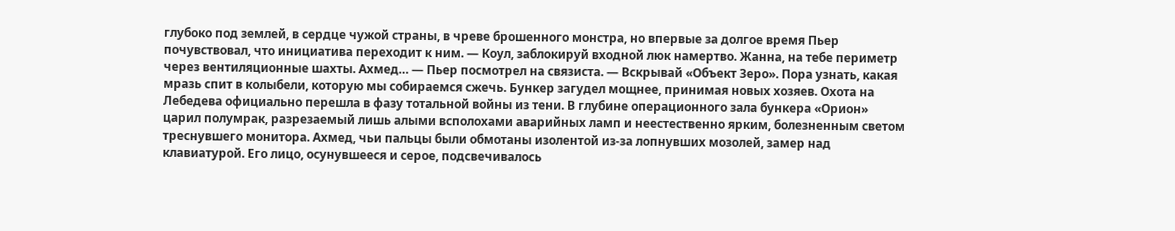глубоко под землей, в сердце чужой страны, в чреве брошенного монстра, но впервые за долгое время Пьер почувствовал, что инициатива переходит к ним. — Коул, заблокируй входной люк намертво. Жанна, на тебе периметр через вентиляционные шахты. Ахмед… — Пьер посмотрел на связиста. — Вскрывай «Объект Зеро». Пора узнать, какая мразь спит в колыбели, которую мы собираемся сжечь. Бункер загудел мощнее, принимая новых хозяев. Охота на Лебедева официально перешла в фазу тотальной войны из тени. В глубине операционного зала бункера «Орион» царил полумрак, разрезаемый лишь алыми всполохами аварийных ламп и неестественно ярким, болезненным светом треснувшего монитора. Ахмед, чьи пальцы были обмотаны изолентой из-за лопнувших мозолей, замер над клавиатурой. Его лицо, осунувшееся и серое, подсвечивалось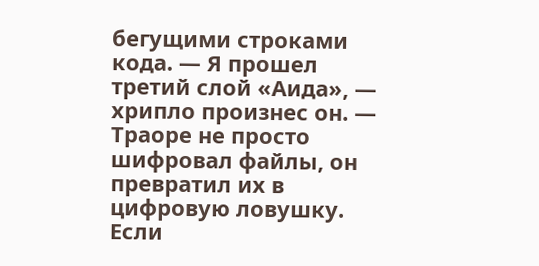бегущими строками кода. — Я прошел третий слой «Аида», — хрипло произнес он. — Траоре не просто шифровал файлы, он превратил их в цифровую ловушку. Если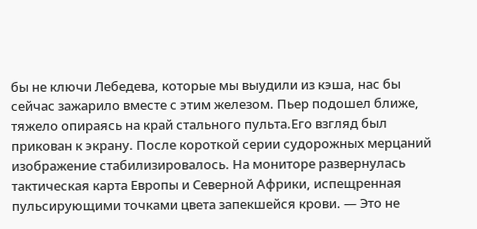бы не ключи Лебедева, которые мы выудили из кэша, нас бы сейчас зажарило вместе с этим железом. Пьер подошел ближе, тяжело опираясь на край стального пульта.Его взгляд был прикован к экрану. После короткой серии судорожных мерцаний изображение стабилизировалось. На мониторе развернулась тактическая карта Европы и Северной Африки, испещренная пульсирующими точками цвета запекшейся крови. — Это не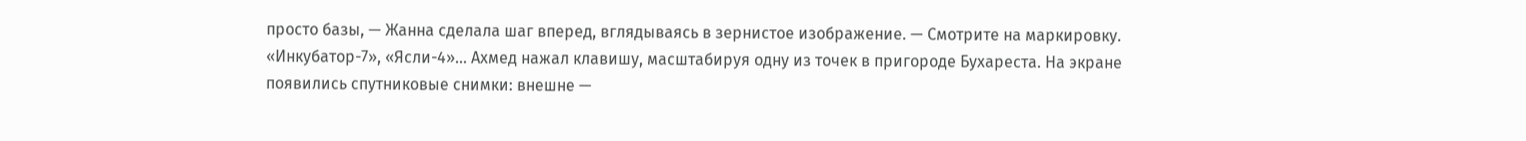просто базы, — Жанна сделала шаг вперед, вглядываясь в зернистое изображение. — Смотрите на маркировку. «Инкубатор-7», «Ясли-4»… Ахмед нажал клавишу, масштабируя одну из точек в пригороде Бухареста. На экране появились спутниковые снимки: внешне —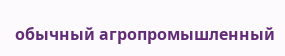обычный агропромышленный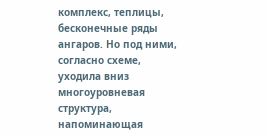комплекс, теплицы, бесконечные ряды ангаров. Но под ними, согласно схеме, уходила вниз многоуровневая структура, напоминающая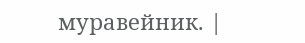муравейник. |